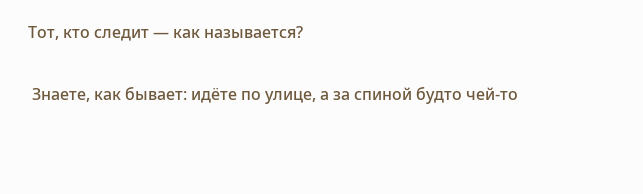Тот, кто следит — как называется?

 Знаете, как бывает: идёте по улице, а за спиной будто чей-то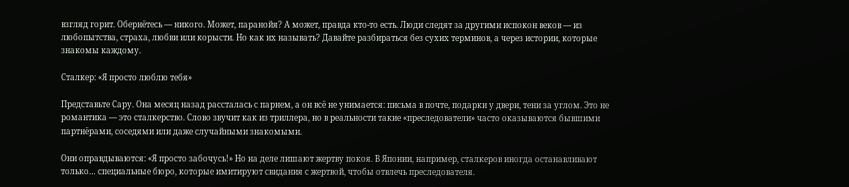взгляд горит. Обернётесь — никого. Может, паранойя? А может, правда кто-то есть. Люди следят за другими испокон веков — из любопытства, страха, любви или корысти. Но как их называть? Давайте разбираться без сухих терминов, а через истории, которые знакомы каждому.

Сталкер: «Я просто люблю тебя»

Представьте Сару. Она месяц назад рассталась с парнем, а он всё не унимается: письма в почте, подарки у двери, тени за углом. Это не романтика — это сталкерство. Слово звучит как из триллера, но в реальности такие «преследователи» часто оказываются бывшими партнёрами, соседями или даже случайными знакомыми.

Они оправдываются: «Я просто забочусь!» Но на деле лишают жертву покоя. В Японии, например, сталкеров иногда останавливают только… специальные бюро, которые имитируют свидания с жертвой, чтобы отвлечь преследователя.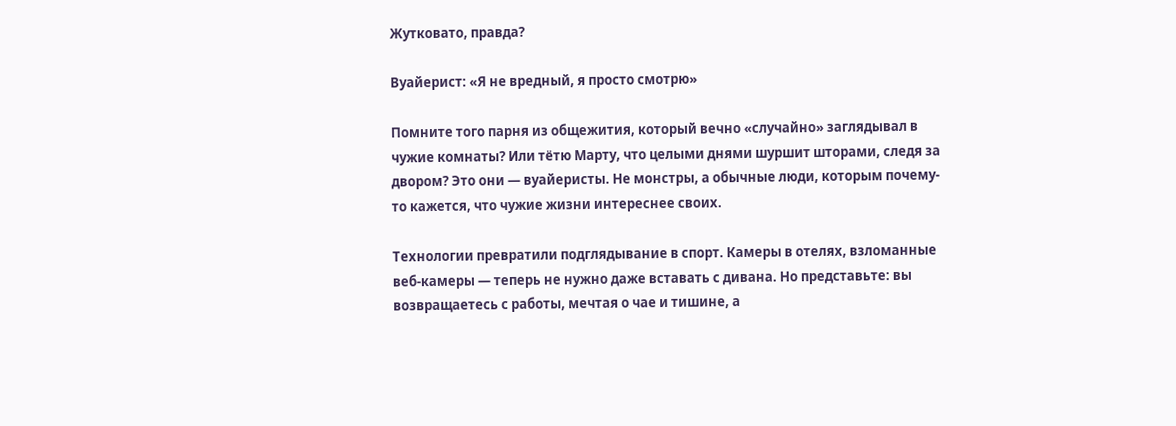Жутковато, правда?

Вуайерист: «Я не вредный, я просто смотрю»

Помните того парня из общежития, который вечно «случайно» заглядывал в чужие комнаты? Или тётю Марту, что целыми днями шуршит шторами, следя за двором? Это они — вуайеристы. Не монстры, а обычные люди, которым почему-то кажется, что чужие жизни интереснее своих.

Технологии превратили подглядывание в спорт. Камеры в отелях, взломанные веб-камеры — теперь не нужно даже вставать с дивана. Но представьте: вы возвращаетесь с работы, мечтая о чае и тишине, а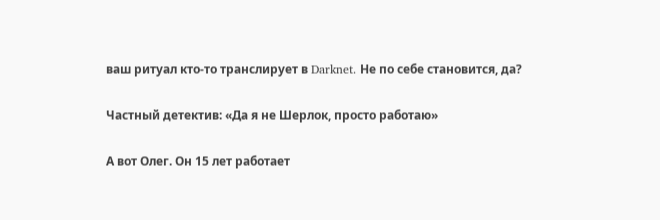ваш ритуал кто-то транслирует в Darknet. Не по себе становится, да?

Частный детектив: «Да я не Шерлок, просто работаю»

А вот Олег. Он 15 лет работает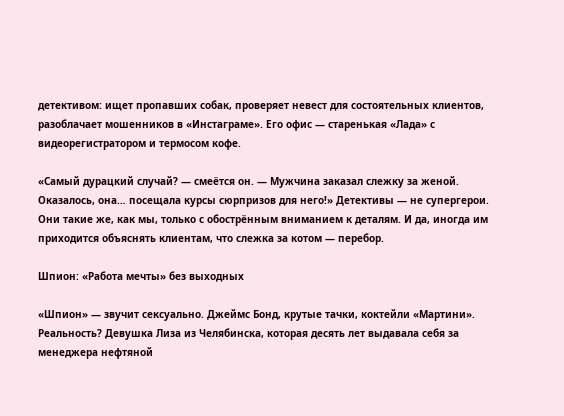детективом: ищет пропавших собак, проверяет невест для состоятельных клиентов, разоблачает мошенников в «Инстаграме». Его офис — старенькая «Лада» с видеорегистратором и термосом кофе.

«Самый дурацкий случай? — смеётся он. — Мужчина заказал слежку за женой. Оказалось, она… посещала курсы сюрпризов для него!» Детективы — не супергерои. Они такие же, как мы, только с обострённым вниманием к деталям. И да, иногда им приходится объяснять клиентам, что слежка за котом — перебор.

Шпион: «Работа мечты» без выходных

«Шпион» — звучит сексуально. Джеймс Бонд, крутые тачки, коктейли «Мартини». Реальность? Девушка Лиза из Челябинска, которая десять лет выдавала себя за менеджера нефтяной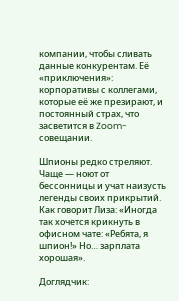компании, чтобы сливать данные конкурентам. Её «приключения»: корпоративы с коллегами, которые её же презирают, и постоянный страх, что засветится в Zoom-совещании.

Шпионы редко стреляют. Чаще — ноют от бессонницы и учат наизусть легенды своих прикрытий. Как говорит Лиза: «Иногда так хочется крикнуть в офисном чате: «Ребята, я шпион!» Но… зарплата хорошая».

Доглядчик: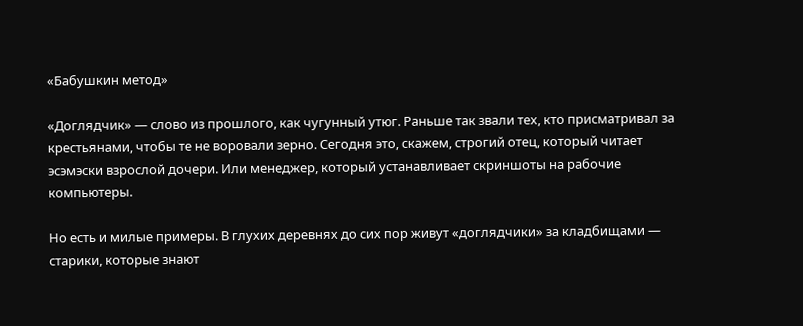«Бабушкин метод»

«Доглядчик» — слово из прошлого, как чугунный утюг. Раньше так звали тех, кто присматривал за крестьянами, чтобы те не воровали зерно. Сегодня это, скажем, строгий отец, который читает эсэмэски взрослой дочери. Или менеджер, который устанавливает скриншоты на рабочие компьютеры.

Но есть и милые примеры. В глухих деревнях до сих пор живут «доглядчики» за кладбищами — старики, которые знают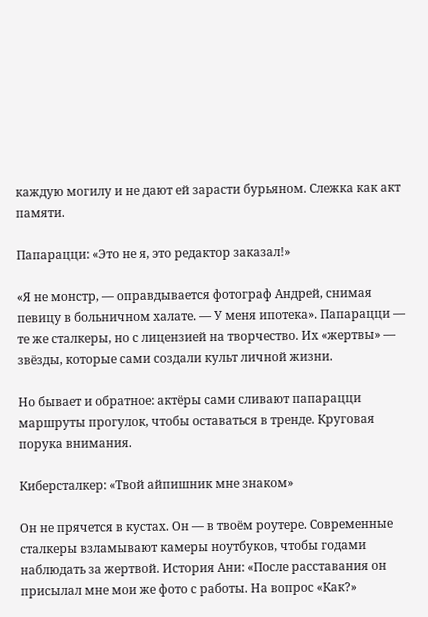каждую могилу и не дают ей зарасти бурьяном. Слежка как акт памяти.

Папарацци: «Это не я, это редактор заказал!»

«Я не монстр, — оправдывается фотограф Андрей, снимая певицу в больничном халате. — У меня ипотека». Папарацци — те же сталкеры, но с лицензией на творчество. Их «жертвы» — звёзды, которые сами создали культ личной жизни.

Но бывает и обратное: актёры сами сливают папарацци маршруты прогулок, чтобы оставаться в тренде. Круговая порука внимания.

Киберсталкер: «Твой айпишник мне знаком»

Он не прячется в кустах. Он — в твоём роутере. Современные сталкеры взламывают камеры ноутбуков, чтобы годами наблюдать за жертвой. История Ани: «После расставания он присылал мне мои же фото с работы. На вопрос «Как?»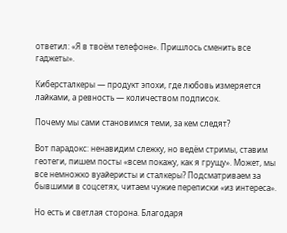ответил: «Я в твоём телефоне». Пришлось сменить все гаджеты».

Киберсталкеры — продукт эпохи, где любовь измеряется лайками, а ревность — количеством подписок.

Почему мы сами становимся теми, за кем следят?

Вот парадокс: ненавидим слежку, но ведём стримы, ставим геотеги, пишем посты «всем покажу, как я грущу». Может, мы все немножко вуайеристы и сталкеры? Подсматриваем за бывшими в соцсетях, читаем чужие переписки «из интереса».

Но есть и светлая сторона. Благодаря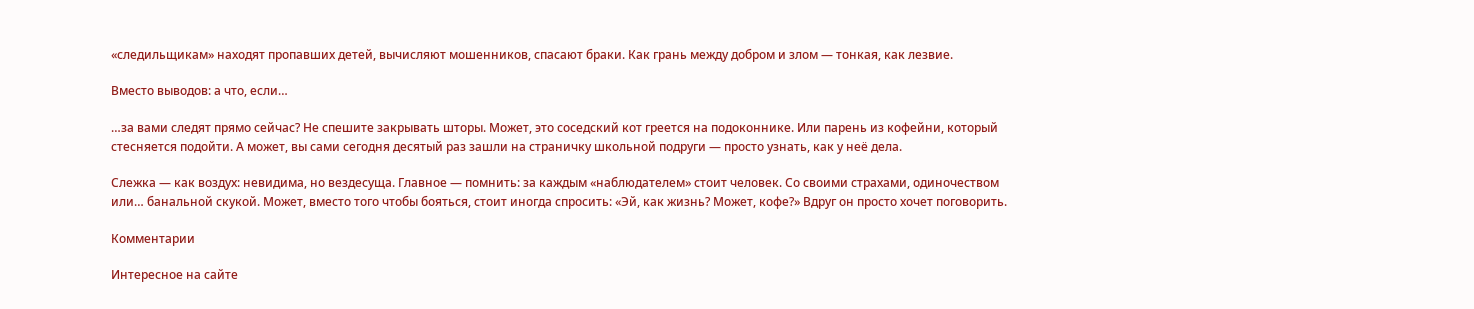«следильщикам» находят пропавших детей, вычисляют мошенников, спасают браки. Как грань между добром и злом — тонкая, как лезвие.

Вместо выводов: а что, если…

…за вами следят прямо сейчас? Не спешите закрывать шторы. Может, это соседский кот греется на подоконнике. Или парень из кофейни, который стесняется подойти. А может, вы сами сегодня десятый раз зашли на страничку школьной подруги — просто узнать, как у неё дела.

Слежка — как воздух: невидима, но вездесуща. Главное — помнить: за каждым «наблюдателем» стоит человек. Со своими страхами, одиночеством или… банальной скукой. Может, вместо того чтобы бояться, стоит иногда спросить: «Эй, как жизнь? Может, кофе?» Вдруг он просто хочет поговорить.

Комментарии

Интересное на сайте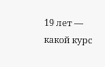19 лет — какой курс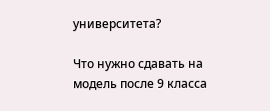университета?

Что нужно сдавать на модель после 9 класса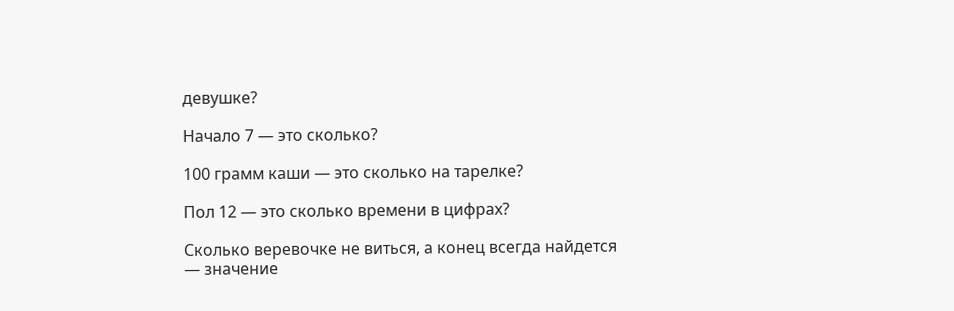девушке?

Начало 7 — это сколько?

100 грамм каши — это сколько на тарелке?

Пол 12 — это сколько времени в цифрах?

Сколько веревочке не виться, а конец всегда найдется — значение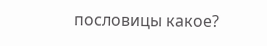пословицы какое?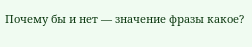Почему бы и нет — значение фразы какое?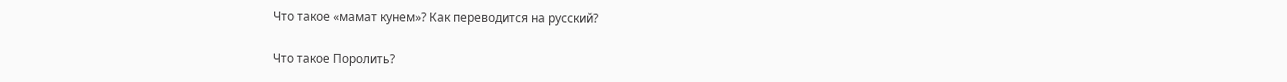Что такое «мамат кунем»? Как переводится на русский?

Что такое Поролить?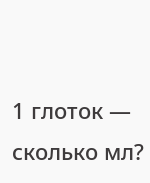1 глоток — сколько мл?